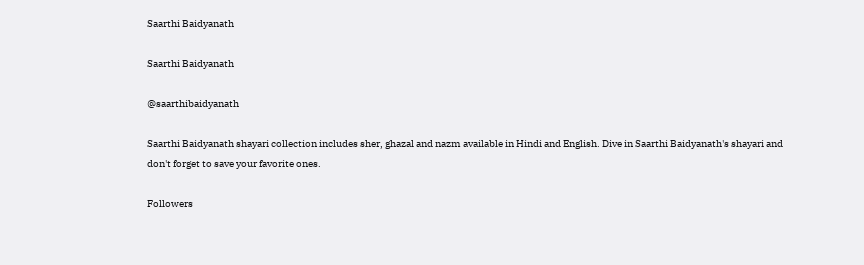Saarthi Baidyanath

Saarthi Baidyanath

@saarthibaidyanath

Saarthi Baidyanath shayari collection includes sher, ghazal and nazm available in Hindi and English. Dive in Saarthi Baidyanath's shayari and don't forget to save your favorite ones.

Followers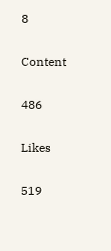8

Content

486

Likes

519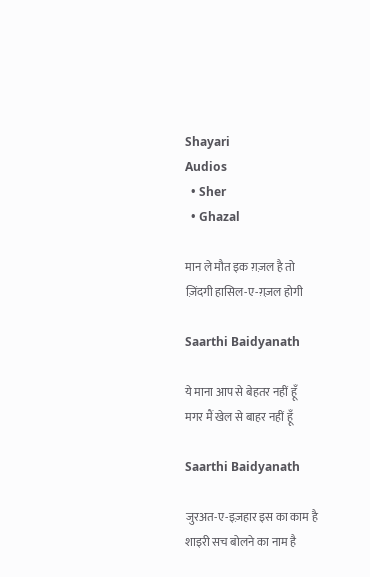Shayari
Audios
  • Sher
  • Ghazal

मान ले मौत इक ग़ज़ल है तो
ज़िंदगी हासिल-ए-ग़ज़ल होगी

Saarthi Baidyanath

ये माना आप से बेहतर नहीं हूँ
मगर मैं खेल से बाहर नहीं हूँ

Saarthi Baidyanath

जुरअत-ए-इज़हार इस का काम है
शाइरी सच बोलने का नाम है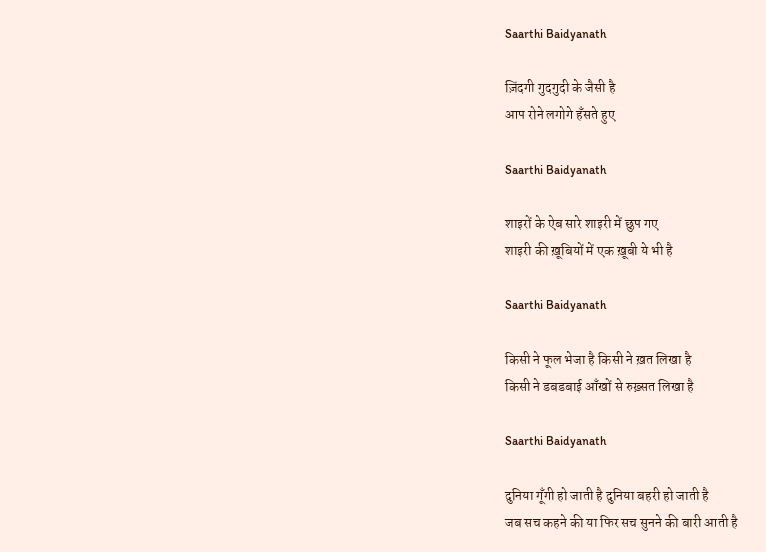Saarthi Baidyanath

ज़िंदगी गुदगुदी के जैसी है
आप रोने लगोगे हँसते हुए

Saarthi Baidyanath

शाइरों के ऐब सारे शाइरी में छुप गए
शाइरी की ख़ूबियों में एक ख़ूबी ये भी है

Saarthi Baidyanath

किसी ने फूल भेजा है किसी ने ख़त लिखा है
किसी ने डबडबाई आँखों से रुख़्सत लिखा है

Saarthi Baidyanath

दुनिया गूँगी हो जाती है दुनिया बहरी हो जाती है
जब सच कहने की या फिर सच सुनने की बारी आती है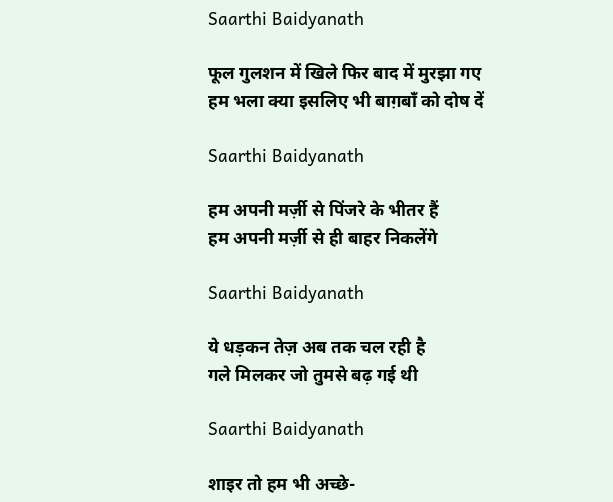Saarthi Baidyanath

फूल गुलशन में खिले फिर बाद में मुरझा गए
हम भला क्या इसलिए भी बाग़बाँ को दोष दें

Saarthi Baidyanath

हम अपनी मर्ज़ी से पिंजरे के भीतर हैं
हम अपनी मर्ज़ी से ही बाहर निकलेंगे

Saarthi Baidyanath

ये धड़कन तेज़ अब तक चल रही है
गले मिलकर जो तुमसे बढ़ गई थी

Saarthi Baidyanath

शाइर तो हम भी अच्छे-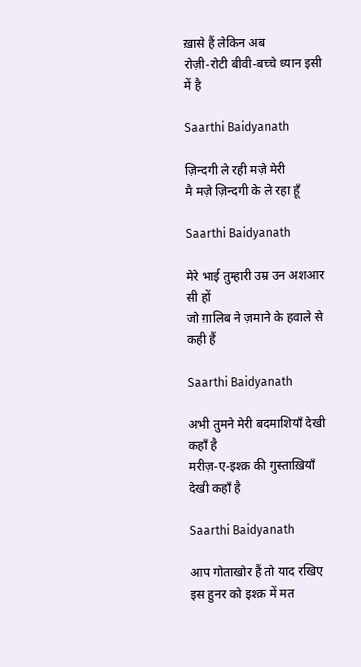ख़ासे हैं लेकिन अब
रोज़ी-रोटी बीवी-बच्चे ध्यान इसी में है

Saarthi Baidyanath

ज़िन्दगी ले रही मज़े मेरी
मै मज़े ज़िन्दगी के ले रहा हूँ

Saarthi Baidyanath

मेरे भाई तुम्हारी उम्र उन अशआर सी हों
जो ग़ालिब ने ज़माने के हवाले से कही हैं

Saarthi Baidyanath

अभी तुमने मेरी बदमाशियाँ देखी कहाँ है
मरीज़-ए-इश्क़ की गुस्ताख़ियाँ देखी कहाँ है

Saarthi Baidyanath

आप गोताखोर हैं तो याद रखिए
इस हुनर को इश्क़ में मत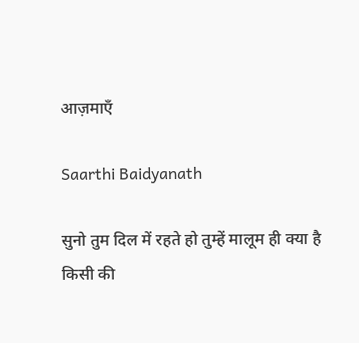आज़माएँ

Saarthi Baidyanath

सुनो तुम दिल में रहते हो तुम्हें मालूम ही क्या है
किसी की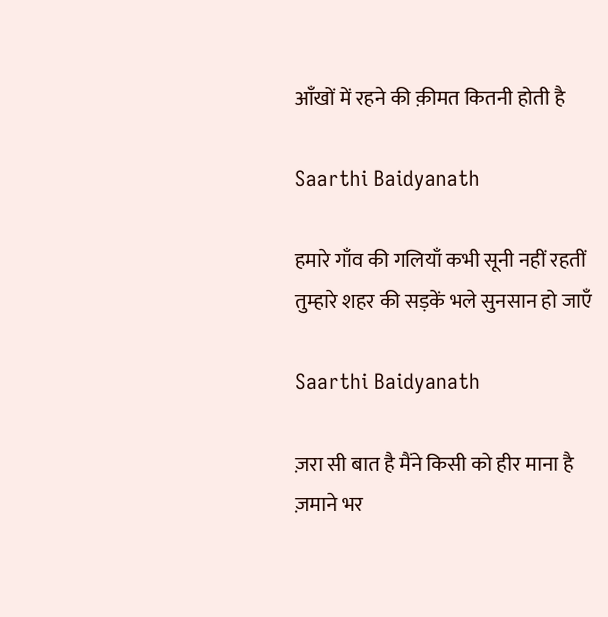आँखों में रहने की क़ीमत कितनी होती है

Saarthi Baidyanath

हमारे गाँव की गलियाँ कभी सूनी नहीं रहतीं
तुम्हारे शहर की सड़कें भले सुनसान हो जाएँ

Saarthi Baidyanath

ज़रा सी बात है मैंने किसी को हीर माना है
ज़माने भर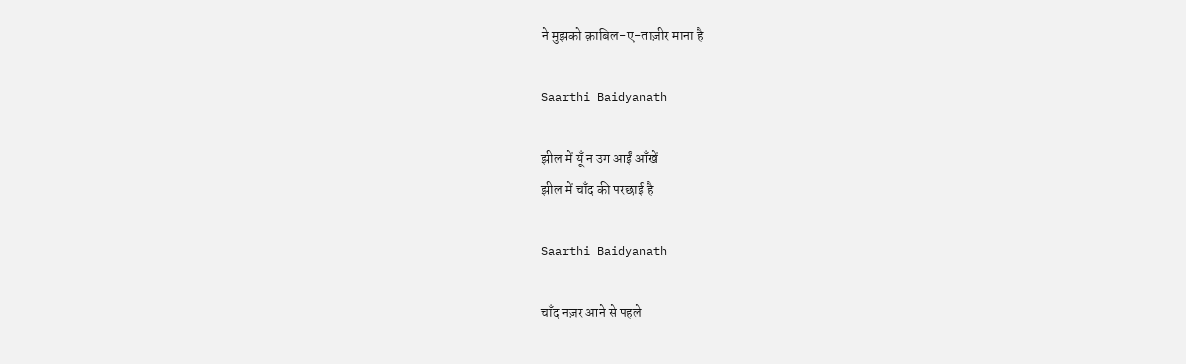ने मुझको क़ाबिल-ए-ताज़ीर माना है

Saarthi Baidyanath

झील में यूँ न उग आईं आँखें
झील में चाँद की परछाई है

Saarthi Baidyanath

चाँद नज़र आने से पहले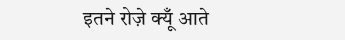इतने रोज़े क्यूँ आते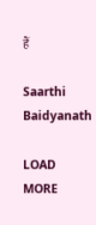हैं

Saarthi Baidyanath

LOAD MORE